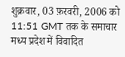शुक्रवार, 03 फ़रवरी, 2006 को 11:51 GMT तक के समाचार
मध्य प्रदेश में विवादित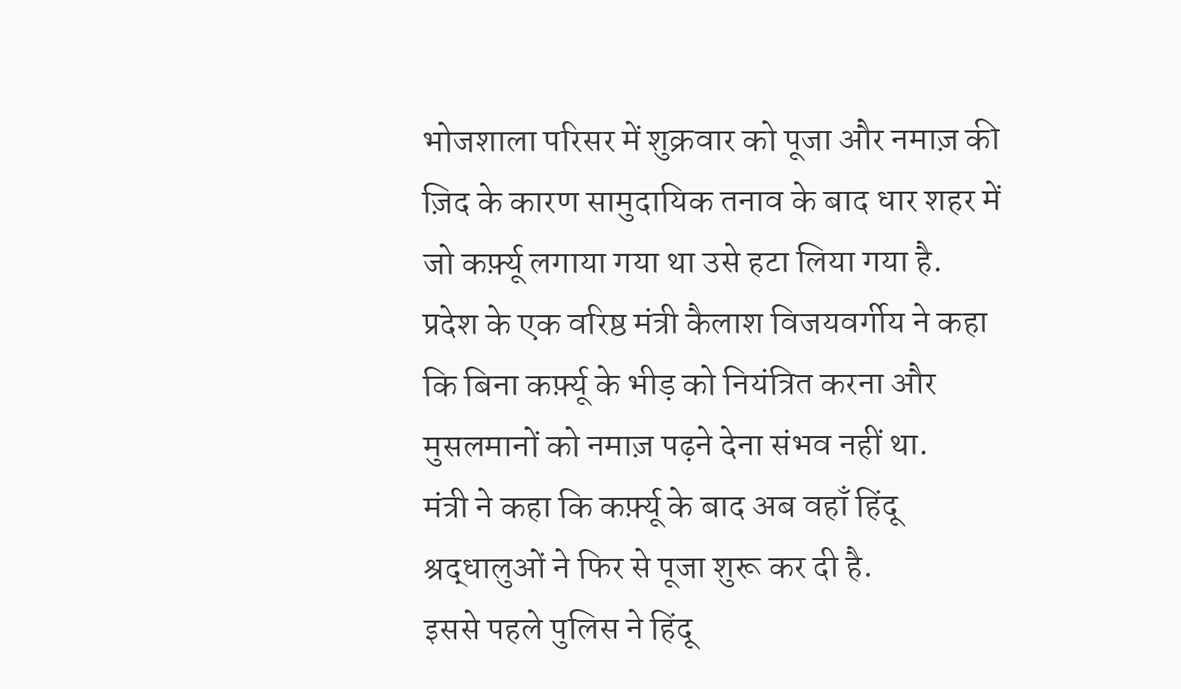भोजशाला परिसर में शुक्रवार को पूजा और नमाज़ की ज़िद के कारण सामुदायिक तनाव के बाद धार शहर में जो कर्फ़्यू लगाया गया था उसे हटा लिया गया है.
प्रदेश के एक वरिष्ठ मंत्री कैलाश विजयवर्गीय ने कहा कि बिना कर्फ़्यू के भीड़ को नियंत्रित करना और मुसलमानों को नमाज़ पढ़ने देना संभव नहीं था.
मंत्री ने कहा कि कर्फ़्यू के बाद अब वहाँ हिंदू श्रद्धालुओं ने फिर से पूजा शुरू कर दी है.
इससे पहले पुलिस ने हिंदू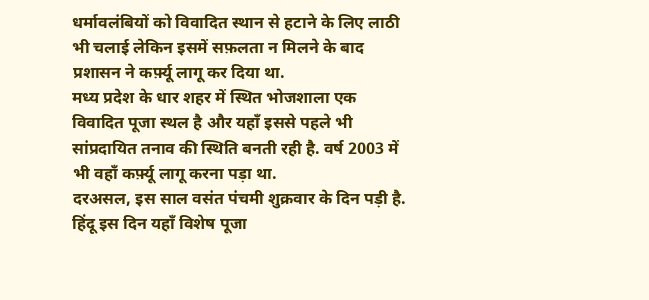धर्मावलंबियों को विवादित स्थान से हटाने के लिए लाठी भी चलाई लेकिन इसमें सफ़लता न मिलने के बाद प्रशासन ने कर्फ़्यू लागू कर दिया था.
मध्य प्रदेश के धार शहर में स्थित भोजशाला एक विवादित पूजा स्थल है और यहाँ इससे पहले भी सांप्रदायित तनाव की स्थिति बनती रही है. वर्ष 2003 में भी वहाँ कर्फ़्यू लागू करना पड़ा था.
दरअसल, इस साल वसंत पंचमी शुक्रवार के दिन पड़ी है. हिंदू इस दिन यहाँ विशेष पूजा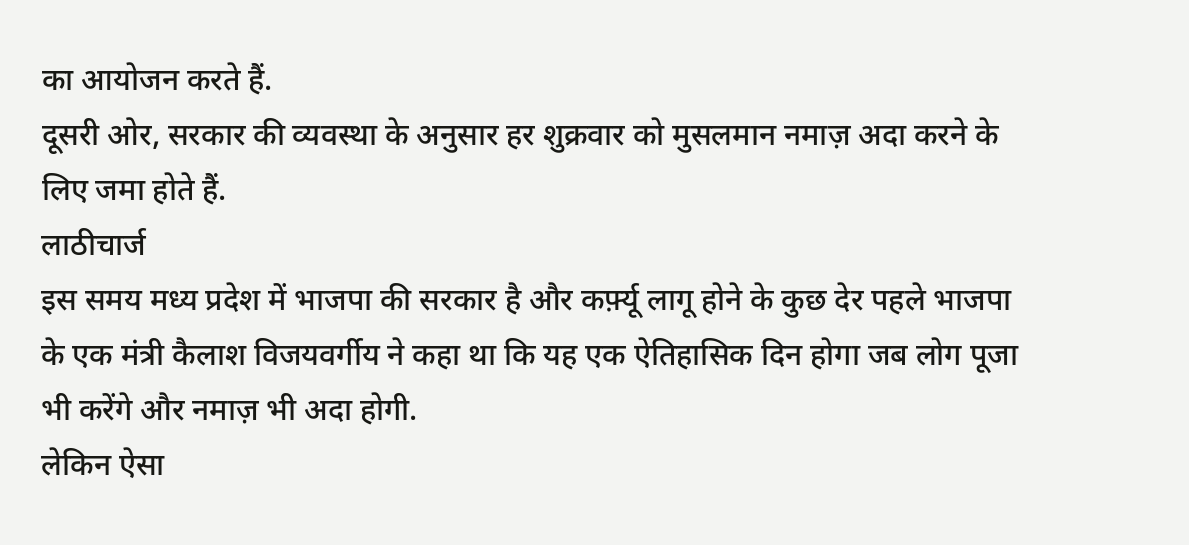का आयोजन करते हैं.
दूसरी ओर, सरकार की व्यवस्था के अनुसार हर शुक्रवार को मुसलमान नमाज़ अदा करने के लिए जमा होते हैं.
लाठीचार्ज
इस समय मध्य प्रदेश में भाजपा की सरकार है और कर्फ़्यू लागू होने के कुछ देर पहले भाजपा के एक मंत्री कैलाश विजयवर्गीय ने कहा था कि यह एक ऐतिहासिक दिन होगा जब लोग पूजा भी करेंगे और नमाज़ भी अदा होगी.
लेकिन ऐसा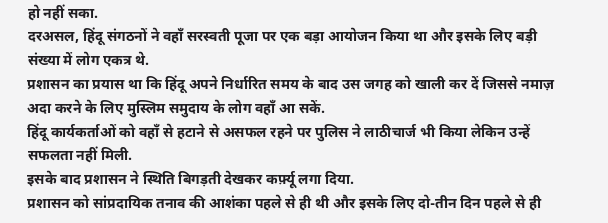हो नहीं सका.
दरअसल, हिंदू संगठनों ने वहाँ सरस्वती पूजा पर एक बड़ा आयोजन किया था और इसके लिए बड़ी संख्या में लोग एकत्र थे.
प्रशासन का प्रयास था कि हिंदू अपने निर्धारित समय के बाद उस जगह को खाली कर दें जिससे नमाज़ अदा करने के लिए मुस्लिम समुदाय के लोग वहाँ आ सकें.
हिंदू कार्यकर्ताओं को वहाँ से हटाने से असफल रहने पर पुलिस ने लाठीचार्ज भी किया लेकिन उन्हें सफलता नहीं मिली.
इसके बाद प्रशासन ने स्थिति बिगड़ती देखकर कर्फ़्यू लगा दिया.
प्रशासन को सांप्रदायिक तनाव की आशंका पहले से ही थी और इसके लिए दो-तीन दिन पहले से ही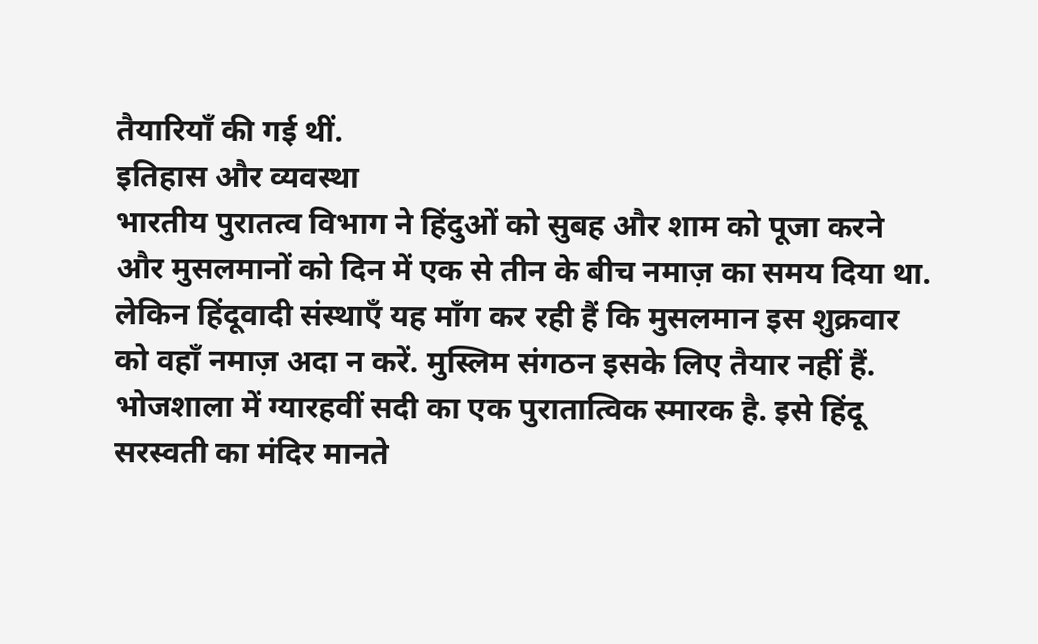तैयारियाँ की गई थीं.
इतिहास और व्यवस्था
भारतीय पुरातत्व विभाग ने हिंदुओं को सुबह और शाम को पूजा करने और मुसलमानों को दिन में एक से तीन के बीच नमाज़ का समय दिया था.
लेकिन हिंदूवादी संस्थाएँ यह माँग कर रही हैं कि मुसलमान इस शुक्रवार को वहाँ नमाज़ अदा न करें. मुस्लिम संगठन इसके लिए तैयार नहीं हैं.
भोजशाला में ग्यारहवीं सदी का एक पुरातात्विक स्मारक है. इसे हिंदू सरस्वती का मंदिर मानते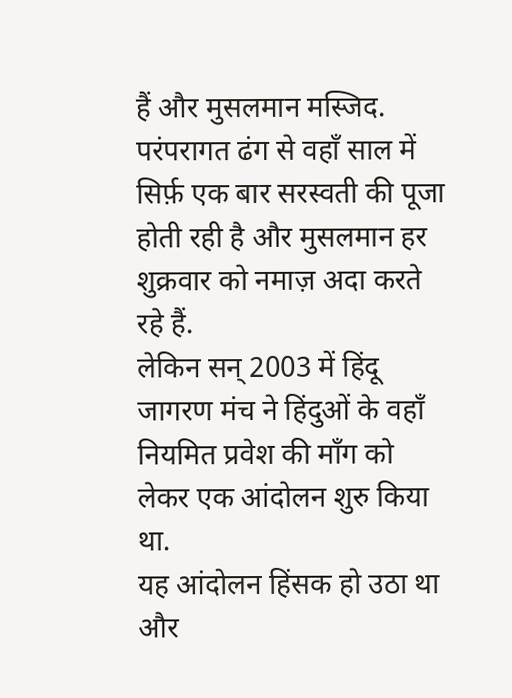हैं और मुसलमान मस्जिद.
परंपरागत ढंग से वहाँ साल में सिर्फ़ एक बार सरस्वती की पूजा होती रही है और मुसलमान हर शुक्रवार को नमाज़ अदा करते रहे हैं.
लेकिन सन् 2003 में हिंदू जागरण मंच ने हिंदुओं के वहाँ नियमित प्रवेश की माँग को लेकर एक आंदोलन शुरु किया था.
यह आंदोलन हिंसक हो उठा था और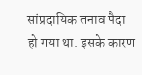सांप्रदायिक तनाव पैदा हो गया था. इसके कारण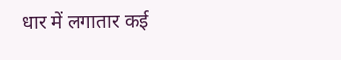धार में लगातार कई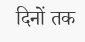दिनों तक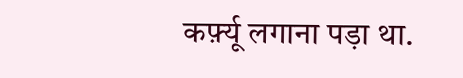कर्फ़्यू लगाना पड़ा था.